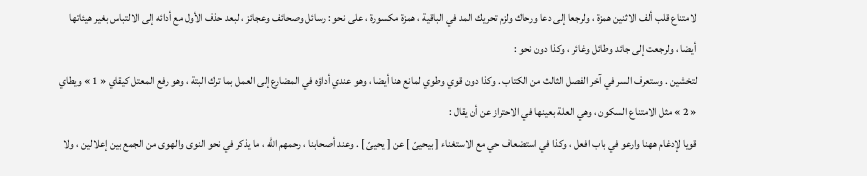لامتناع قلب ألف الاثنين همزة ، ولرجعا إلى دعا ورحاك ولزم تحريك المد في الباقية ، همزة مكسورة ، على نحو : رسائل وصحائف وعجائز ، لبعد حذف الأول مع أدائه إلى الالتباس بغير هيئاتها أيضا ، ولرجعت إلى جائد وطائل وغائر ، وكذا دون نحو :
لتخشين . وستعرف السر في آخر الفصل الثالث من الكتاب . وكذا دون قوي وطوي لمانع هنا أيضا ، وهو عندي أداؤه في المضارع إلى العمل بما ترك البتة ، وهو رفع المعتل كيقاي « 1 » ويطاي « 2 » مثل الامتناع السكون ، وهي العلة بعينها في الاحتراز عن أن يقال :
قويا لإدغام ههنا وارعو في باب افعل ، وكذا في استضعاف حي مع الاستغناء [ بيحيىّ ] عن [ يحيىّ ] . وعند أصحابنا ، رحمهم اللّه ، ما يذكر في نحو النوى والهوى من الجمع بين إعلالين ، ولا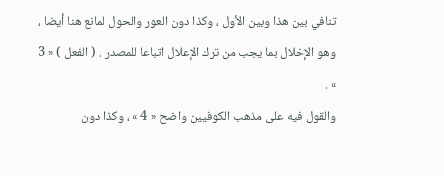تنافي بين هذا وبين الأول ، وكذا دون العور والحول لمانع هنا أيضا ، وهو الإخلال بما يجب من ترك الإعلال اتباعا للمصدر . ( الفعل ) « 3 » .
والقول فيه على مذهب الكوفيين واضح « 4 » ، وكذا دون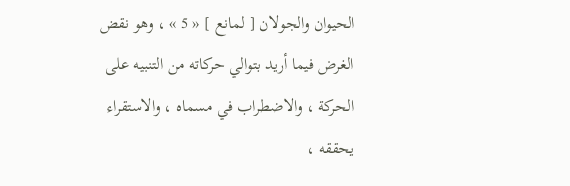الحيوان والجولان [ لمانع ] « 5 » ، وهو نقض الغرض فيما أريد بتوالي حركاته من التنبيه على الحركة ، والاضطراب في مسماه ، والاستقراء يحققه ،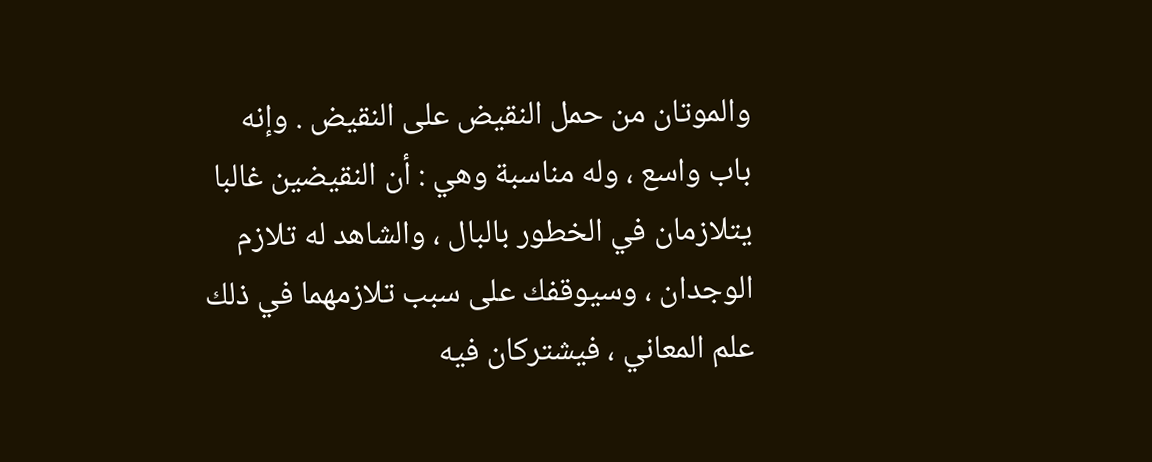والموتان من حمل النقيض على النقيض . وإنه باب واسع ، وله مناسبة وهي : أن النقيضين غالبا يتلازمان في الخطور بالبال ، والشاهد له تلازم الوجدان ، وسيوقفك على سبب تلازمهما في ذلك علم المعاني ، فيشتركان فيه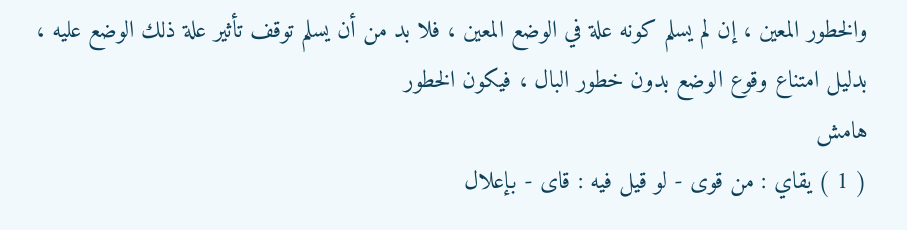والخطور المعين ، إن لم يسلم كونه علة في الوضع المعين ، فلا بد من أن يسلم توقف تأثير علة ذلك الوضع عليه ، بدليل امتناع وقوع الوضع بدون خطور البال ، فيكون الخطور
هامش
( 1 ) يقاي : من قوى - لو قيل فيه : قاى - بإعلال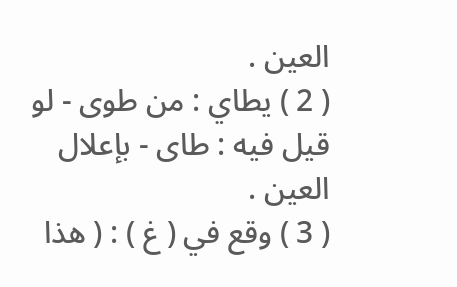العين .
( 2 ) يطاي : من طوى - لو قيل فيه : طاى - بإعلال العين .
( 3 ) وقع في ( غ ) : ( هذا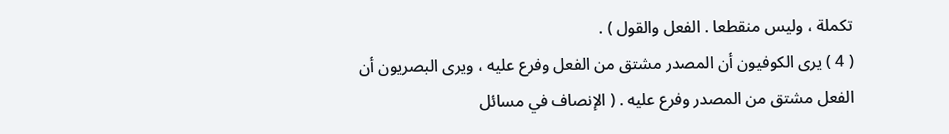تكملة ، وليس منقطعا . الفعل والقول ) .
( 4 ) يرى الكوفيون أن المصدر مشتق من الفعل وفرع عليه ، ويرى البصريون أن الفعل مشتق من المصدر وفرع عليه . ( الإنصاف في مسائل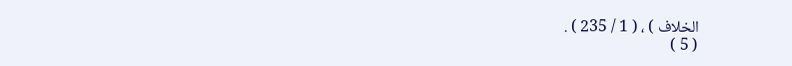الخلاف ) ، ( 1 / 235 ) .
( 5 )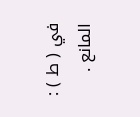في ( ط ) : المانع .